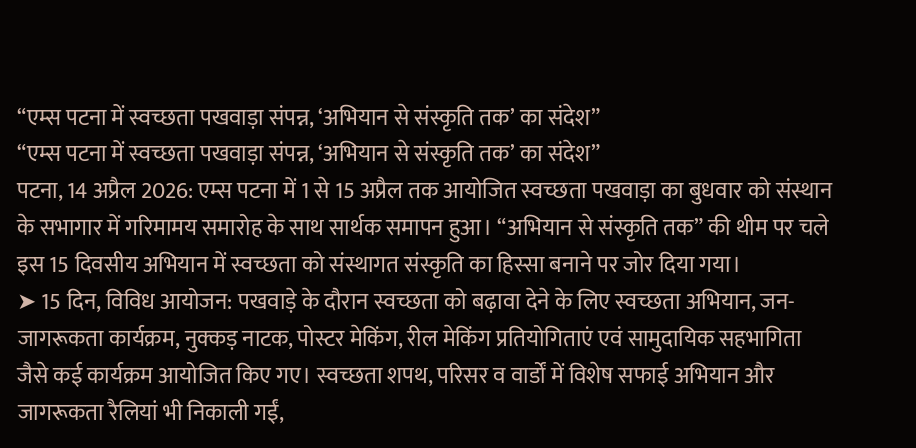“एम्स पटना में स्वच्छता पखवाड़ा संपन्न, ‘अभियान से संस्कृति तक’ का संदेश”
“एम्स पटना में स्वच्छता पखवाड़ा संपन्न, ‘अभियान से संस्कृति तक’ का संदेश”
पटना, 14 अप्रैल 2026: एम्स पटना में 1 से 15 अप्रैल तक आयोजित स्वच्छता पखवाड़ा का बुधवार को संस्थान के सभागार में गरिमामय समारोह के साथ सार्थक समापन हुआ। “अभियान से संस्कृति तक” की थीम पर चले इस 15 दिवसीय अभियान में स्वच्छता को संस्थागत संस्कृति का हिस्सा बनाने पर जोर दिया गया।
➤ 15 दिन, विविध आयोजन: पखवाड़े के दौरान स्वच्छता को बढ़ावा देने के लिए स्वच्छता अभियान, जन-जागरूकता कार्यक्रम, नुक्कड़ नाटक, पोस्टर मेकिंग, रील मेकिंग प्रतियोगिताएं एवं सामुदायिक सहभागिता जैसे कई कार्यक्रम आयोजित किए गए। स्वच्छता शपथ, परिसर व वार्डों में विशेष सफाई अभियान और जागरूकता रैलियां भी निकाली गईं,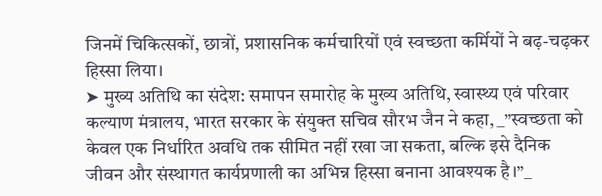जिनमें चिकित्सकों, छात्रों, प्रशासनिक कर्मचारियों एवं स्वच्छता कर्मियों ने बढ़-चढ़कर हिस्सा लिया।
➤ मुख्य अतिथि का संदेश: समापन समारोह के मुख्य अतिथि, स्वास्थ्य एवं परिवार कल्याण मंत्रालय, भारत सरकार के संयुक्त सचिव सौरभ जैन ने कहा, _”स्वच्छता को केवल एक निर्धारित अवधि तक सीमित नहीं रखा जा सकता, बल्कि इसे दैनिक जीवन और संस्थागत कार्यप्रणाली का अभिन्न हिस्सा बनाना आवश्यक है।”_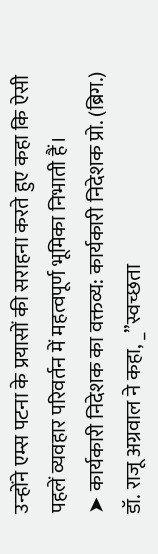उन्होंने एम्स पटना के प्रयासों की सराहना करते हुए कहा कि ऐसी पहलें व्यवहार परिवर्तन में महत्वपूर्ण भूमिका निभाती हैं।
➤ कार्यकारी निदेशक का वक्तव्य: कार्यकारी निदेशक प्रो. (ब्रिग.) डॉ. राजू अग्रवाल ने कहा, _”स्वच्छता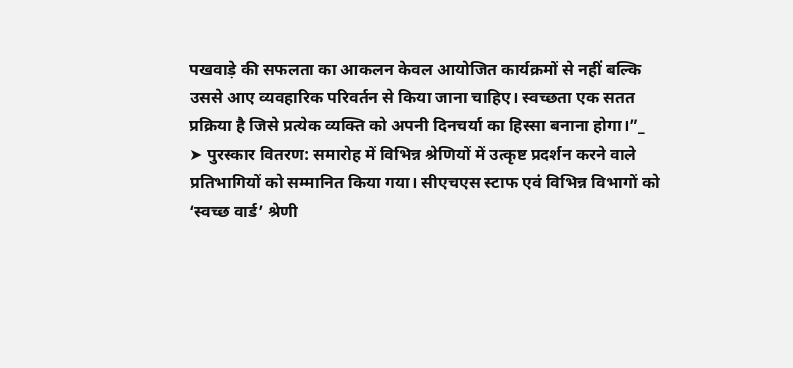पखवाड़े की सफलता का आकलन केवल आयोजित कार्यक्रमों से नहीं बल्कि उससे आए व्यवहारिक परिवर्तन से किया जाना चाहिए। स्वच्छता एक सतत प्रक्रिया है जिसे प्रत्येक व्यक्ति को अपनी दिनचर्या का हिस्सा बनाना होगा।”_
➤ पुरस्कार वितरण: समारोह में विभिन्न श्रेणियों में उत्कृष्ट प्रदर्शन करने वाले प्रतिभागियों को सम्मानित किया गया। सीएचएस स्टाफ एवं विभिन्न विभागों को ‘स्वच्छ वार्ड’ श्रेणी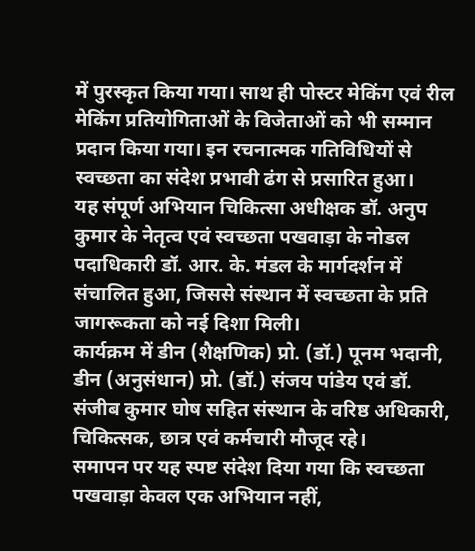में पुरस्कृत किया गया। साथ ही पोस्टर मेकिंग एवं रील मेकिंग प्रतियोगिताओं के विजेताओं को भी सम्मान प्रदान किया गया। इन रचनात्मक गतिविधियों से स्वच्छता का संदेश प्रभावी ढंग से प्रसारित हुआ।
यह संपूर्ण अभियान चिकित्सा अधीक्षक डॉ. अनुप कुमार के नेतृत्व एवं स्वच्छता पखवाड़ा के नोडल पदाधिकारी डॉ. आर. के. मंडल के मार्गदर्शन में संचालित हुआ, जिससे संस्थान में स्वच्छता के प्रति जागरूकता को नई दिशा मिली।
कार्यक्रम में डीन (शैक्षणिक) प्रो. (डॉ.) पूनम भदानी, डीन (अनुसंधान) प्रो. (डॉ.) संजय पांडेय एवं डॉ. संजीब कुमार घोष सहित संस्थान के वरिष्ठ अधिकारी, चिकित्सक, छात्र एवं कर्मचारी मौजूद रहे।
समापन पर यह स्पष्ट संदेश दिया गया कि स्वच्छता पखवाड़ा केवल एक अभियान नहीं,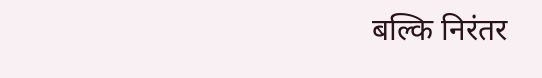बल्कि निरंतर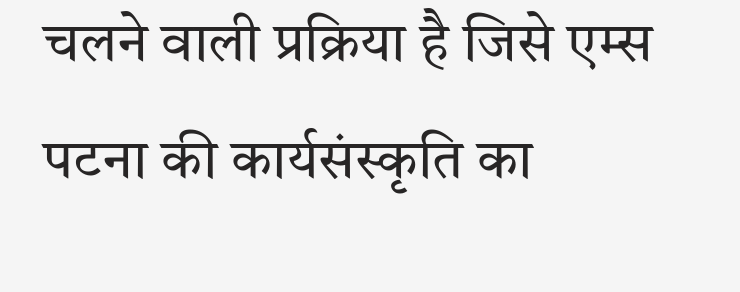चलने वाली प्रक्रिया है जिसे एम्स पटना की कार्यसंस्कृति का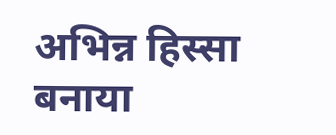अभिन्न हिस्सा बनाया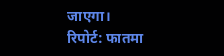जाएगा।
रिपोर्ट: फातमा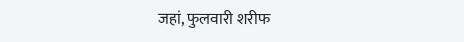जहां, फुलवारी शरीफ